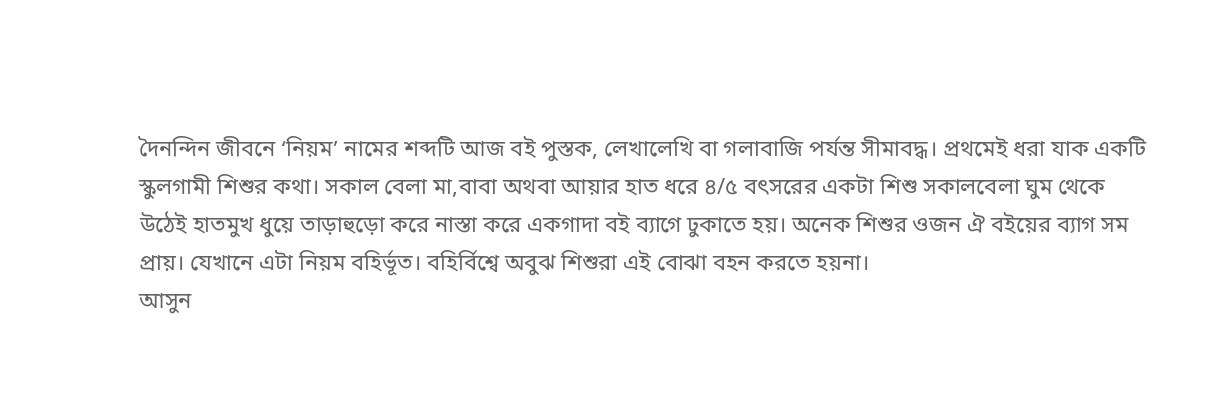দৈনন্দিন জীবনে ‘নিয়ম’ নামের শব্দটি আজ বই পুস্তক, লেখালেখি বা গলাবাজি পর্যন্ত সীমাবদ্ধ। প্রথমেই ধরা যাক একটি স্কুলগামী শিশুর কথা। সকাল বেলা মা,বাবা অথবা আয়ার হাত ধরে ৪/৫ বৎসরের একটা শিশু সকালবেলা ঘুম থেকে উঠেই হাতমুখ ধুয়ে তাড়াহুড়ো করে নাস্তা করে একগাদা বই ব্যাগে ঢুকাতে হয়। অনেক শিশুর ওজন ঐ বইয়ের ব্যাগ সম প্রায়। যেখানে এটা নিয়ম বহির্ভূত। বহির্বিশ্বে অবুঝ শিশুরা এই বোঝা বহন করতে হয়না।
আসুন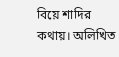বিয়ে শাদির কথায়। অলিখিত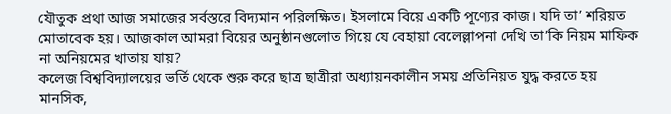যৌতুক প্রথা আজ সমাজের সর্বস্তরে বিদ্যমান পরিলক্ষিত। ইসলামে বিয়ে একটি পূণ্যের কাজ। যদি তা’ শরিয়ত মোতাবেক হয়। আজকাল আমরা বিয়ের অনুষ্ঠানগুলোত গিয়ে যে বেহায়া বেলেল্লাপনা দেখি তা’কি নিয়ম মাফিক না অনিয়মের খাতায় যায়?
কলেজ বিশ্ববিদ্যালয়ের ভর্তি থেকে শুরু করে ছাত্র ছাত্রীরা অধ্যায়নকালীন সময় প্রতিনিয়ত যুদ্ধ করতে হয় মানসিক,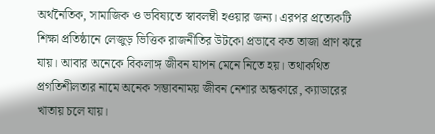অর্থনৈতিক, সামাজিক ও ভবিষ্যতে স্বাবলম্বী হওয়ার জন্য। এরপর প্রত্যেকটি শিক্ষা প্রতিষ্ঠানে লেজুড় ভিত্তিক রাজনীতির উটকো প্রভাবে কত তাজা প্রাণ ঝরে যায়। আবার অনেকে বিকলাঙ্গ জীবন যাপন মেনে নিতে হয়। তথাকথিত প্রগতিশীলতার নামে অনেক সম্ভাবনাময় জীবন নেশার অন্ধকারে, ক্যাডারের খাতায় চলে যায়।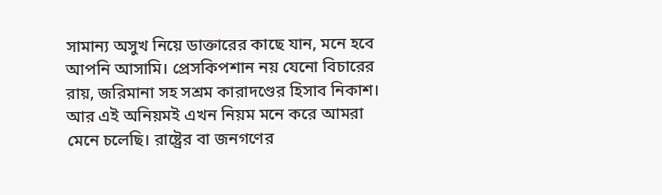সামান্য অসুখ নিয়ে ডাক্তারের কাছে যান, মনে হবে আপনি আসামি। প্রেসকিপশান নয় যেনো বিচারের রায়, জরিমানা সহ সশ্রম কারাদণ্ডের হিসাব নিকাশ। আর এই অনিয়মই এখন নিয়ম মনে করে আমরা মেনে চলেছি। রাষ্ট্রের বা জনগণের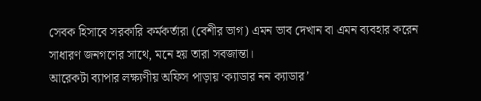সেবক হিসাবে সরকারি কর্মকর্তারা (বেশীর ভাগ) এমন ভাব দেখান বা এমন ব্যবহার করেন সাধারণ জনগণের সাথে, মনে হয় তারা সবজান্তা।
আরেকটা ব্যাপার লক্ষ্যণীয় অফিস পাড়ায় ‘ক্যাডার নন ক্যাডার’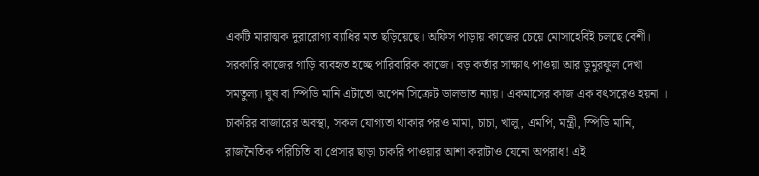একটি মারাত্মক দুরারোগ্য ব্যাধির মত ছড়িয়েছে। অফিস পাড়ায় কাজের চেয়ে মোসাহেবিই চলছে বেশী। সরকারি কাজের গাড়ি ব্যবহৃত হচ্ছে পারিবারিক কাজে। বড় কর্তার সাক্ষাৎ পাওয়া আর ডুমুরফুল দেখা সমতুল্য। ঘুষ বা স্পিডি মানি এটাতো অপেন সিক্রেট ডালভাত ন্যায়। একমাসের কাজ এক বৎসরেও হয়না ।
চাকরির বাজারের অবস্থা, সকল যোগ্যতা থাকার পরও মামা, চাচা, খালু, এমপি, মন্ত্রী, স্পিডি মানি, রাজনৈতিক পরিচিতি বা প্রেসার ছাড়া চাকরি পাওয়ার আশা করাটাও যেনো অপরাধ! এই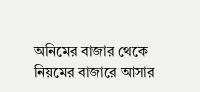অনিমের বাজার থেকে নিয়মের বাজারে আসার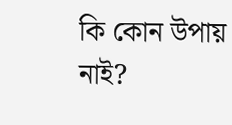কি কোন উপায় নাই?